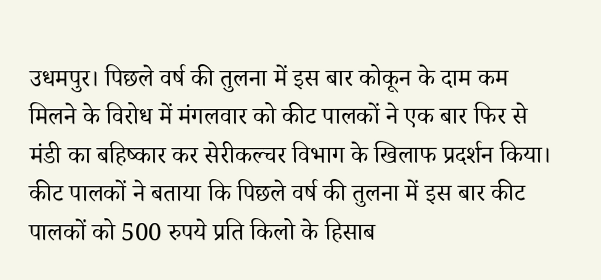उधमपुर। पिछले वर्ष की तुलना में इस बार कोकून के दाम कम मिलने के विरोध में मंगलवार को कीट पालकों ने एक बार फिर से मंडी का बहिष्कार कर सेरीकल्चर विभाग के खिलाफ प्रदर्शन किया। कीट पालकों ने बताया कि पिछले वर्ष की तुलना में इस बार कीट पालकों को 500 रुपये प्रति किलो के हिसाब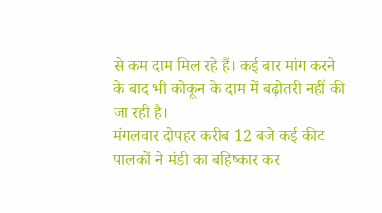से कम दाम मिल रहे हैं। कई बार मांग करने के बाद भी कोकून के दाम में बढ़ोतरी नहीं की जा रही है।
मंगलवार दोपहर करीब 12 बजे कई कीट पालकों ने मंडी का बहिष्कार कर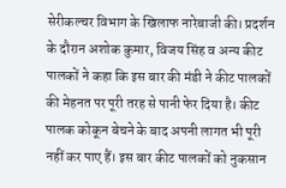सेरीकल्चर विभाग के खिलाफ नारेबाजी की। प्रदर्शन के दौरान अशोक कुमार, विजय सिंह व अन्य कीट पालकों ने कहा कि इस बार की मंडी ने कीट पालकों की मेहनत पर पूरी तरह से पानी फेर दिया है। कीट पालक कोकून बेचने के बाद अपनी लागत भी पूरी नहीं कर पाए हैं। इस बार कीट पालकों को नुकसान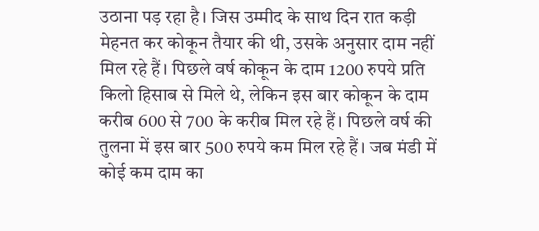उठाना पड़ रहा है। जिस उम्मीद के साथ दिन रात कड़ी मेहनत कर कोकून तैयार की थी, उसके अनुसार दाम नहीं मिल रहे हैं। पिछले वर्ष कोकून के दाम 1200 रुपये प्रति किलो हिसाब से मिले थे, लेकिन इस बार कोकून के दाम करीब 600 से 700 के करीब मिल रहे हैं। पिछले वर्ष की तुलना में इस बार 500 रुपये कम मिल रहे हैं। जब मंडी में कोई कम दाम का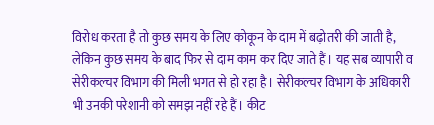विरोध करता है तो कुछ समय के लिए कोकून के दाम में बढ़ोतरी की जाती है, लेकिन कुछ समय के बाद फिर से दाम काम कर दिए जाते हैं। यह सब व्यापारी व सेरीकल्चर विभाग की मिली भगत से हो रहा है। सेरीकल्चर विभाग के अधिकारी भी उनकी परेशानी को समझ नहीं रहे हैं। कीट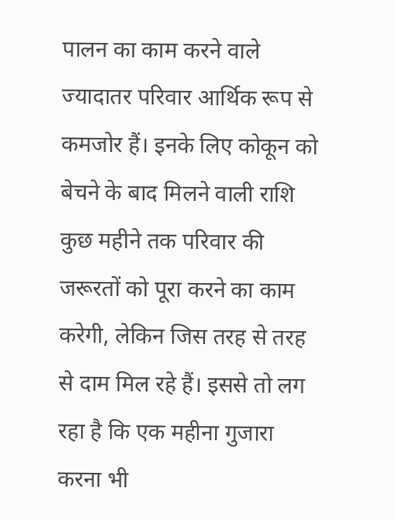पालन का काम करने वाले ज्यादातर परिवार आर्थिक रूप से कमजोर हैं। इनके लिए कोकून को बेचने के बाद मिलने वाली राशि कुछ महीने तक परिवार की जरूरतों को पूरा करने का काम करेगी, लेकिन जिस तरह से तरह से दाम मिल रहे हैं। इससे तो लग रहा है कि एक महीना गुजारा करना भी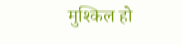मुश्किल हो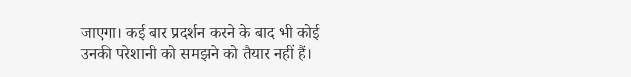जाएगा। कई बार प्रदर्शन करने के बाद भी कोई उनकी परेशानी को समझने को तैयार नहीं हैं।